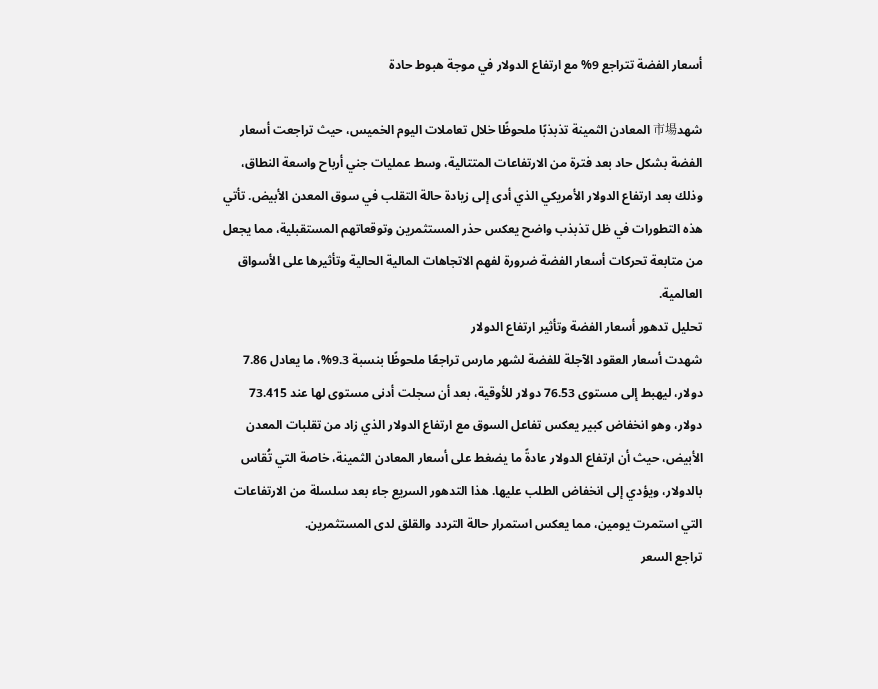أسعار الفضة تتراجع 9% مع ارتفاع الدولار في موجة هبوط حادة

شهد市場 المعادن الثمينة تذبذبًا ملحوظًا خلال تعاملات اليوم الخميس، حيث تراجعت أسعار الفضة بشكل حاد بعد فترة من الارتفاعات المتتالية، وسط عمليات جني أرباح واسعة النطاق، وذلك بعد ارتفاع الدولار الأمريكي الذي أدى إلى زيادة حالة التقلب في سوق المعدن الأبيض. تأتي هذه التطورات في ظل تذبذب واضح يعكس حذر المستثمرين وتوقعاتهم المستقبلية، مما يجعل من متابعة تحركات أسعار الفضة ضرورة لفهم الاتجاهات المالية الحالية وتأثيرها على الأسواق العالمية.
تحليل تدهور أسعار الفضة وتأثير ارتفاع الدولار
شهدت أسعار العقود الآجلة للفضة لشهر مارس تراجعًا ملحوظًا بنسبة 9.3%، ما يعادل 7.86 دولار، ليهبط إلى مستوى 76.53 دولار للأوقية، بعد أن سجلت أدنى مستوى لها عند 73.415 دولار، وهو انخفاض كبير يعكس تفاعل السوق مع ارتفاع الدولار الذي زاد من تقلبات المعدن الأبيض، حيث أن ارتفاع الدولار عادةً ما يضغط على أسعار المعادن الثمينة، خاصة التي تُقاس بالدولار، ويؤدي إلى انخفاض الطلب عليها. هذا التدهور السريع جاء بعد سلسلة من الارتفاعات التي استمرت يومين، مما يعكس استمرار حالة التردد والقلق لدى المستثمرين.
تراجع السعر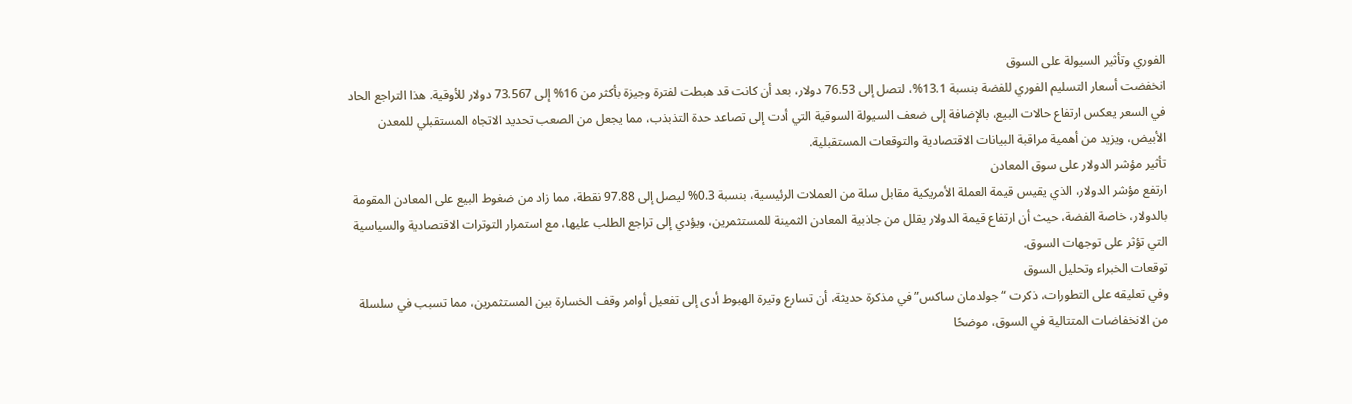الفوري وتأثير السيولة على السوق
انخفضت أسعار التسليم الفوري للفضة بنسبة 13.1%، لتصل إلى 76.53 دولار، بعد أن كانت قد هبطت لفترة وجيزة بأكثر من 16% إلى 73.567 دولار للأوقية. هذا التراجع الحاد في السعر يعكس ارتفاع حالات البيع، بالإضافة إلى ضعف السيولة السوقية التي أدت إلى تصاعد حدة التذبذب، مما يجعل من الصعب تحديد الاتجاه المستقبلي للمعدن الأبيض، ويزيد من أهمية مراقبة البيانات الاقتصادية والتوقعات المستقبلية.
تأثير مؤشر الدولار على سوق المعادن
ارتفع مؤشر الدولار، الذي يقيس قيمة العملة الأمريكية مقابل سلة من العملات الرئيسية، بنسبة 0.3% ليصل إلى 97.88 نقطة، مما زاد من ضغوط البيع على المعادن المقومة بالدولار، خاصة الفضة، حيث أن ارتفاع قيمة الدولار يقلل من جاذبية المعادن الثمينة للمستثمرين، ويؤدي إلى تراجع الطلب عليها، مع استمرار التوترات الاقتصادية والسياسية التي تؤثر على توجهات السوق.
توقعات الخبراء وتحليل السوق
وفي تعليقه على التطورات، ذكرت “جولدمان ساكس” في مذكرة حديثة، أن تسارع وتيرة الهبوط أدى إلى تفعيل أوامر وقف الخسارة بين المستثمرين، مما تسبب في سلسلة من الانخفاضات المتتالية في السوق، موضحًا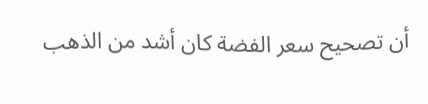أن تصحيح سعر الفضة كان أشد من الذهب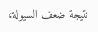نتيجة ضعف السيولة،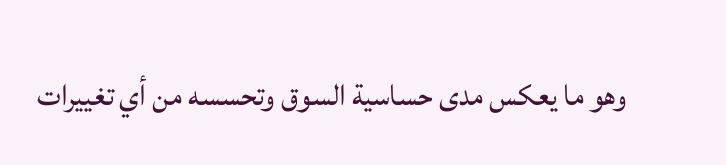وهو ما يعكس مدى حساسية السوق وتحسسه من أي تغييرات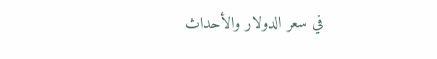في سعر الدولار والأحداث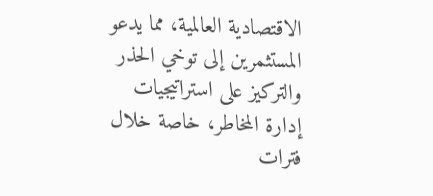الاقتصادية العالمية، مما يدعو المستثمرين إلى توخي الحذر والتركيز على استراتيجيات إدارة المخاطر، خاصة خلال فترات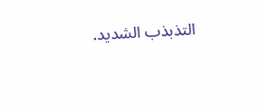التذبذب الشديد.